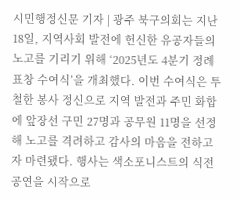시민행정신문 기자 | 광주 북구의회는 지난 18일, 지역사회 발전에 헌신한 유공자들의 노고를 기리기 위해 ‘2025년도 4분기 정례표창 수여식’을 개최했다. 이번 수여식은 투철한 봉사 정신으로 지역 발전과 주민 화합에 앞장선 구민 27명과 공무원 11명을 선정해 노고를 격려하고 감사의 마음을 전하고자 마련됐다. 행사는 색소포니스트의 식전 공연을 시작으로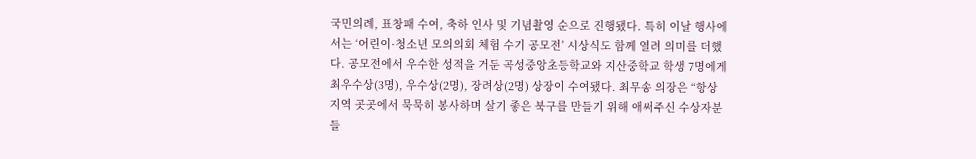국민의례, 표창패 수여, 축하 인사 및 기념촬영 순으로 진행됐다. 특히 이날 행사에서는 ‘어린이·청소년 모의의회 체험 수기 공모전’ 시상식도 함께 열려 의미를 더했다. 공모전에서 우수한 성적을 거둔 곡성중앙초등학교와 지산중학교 학생 7명에게 최우수상(3명), 우수상(2명), 장려상(2명) 상장이 수여됐다. 최무송 의장은 “항상 지역 곳곳에서 묵묵히 봉사하며 살기 좋은 북구를 만들기 위해 애써주신 수상자분들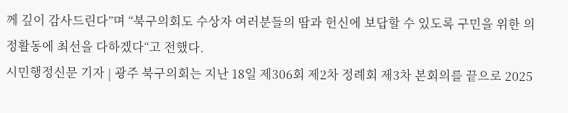께 깊이 감사드린다”며 “북구의회도 수상자 여러분들의 땀과 헌신에 보답할 수 있도록 구민을 위한 의정활동에 최선을 다하겠다“고 전했다.
시민행정신문 기자 | 광주 북구의회는 지난 18일 제306회 제2차 정례회 제3차 본회의를 끝으로 2025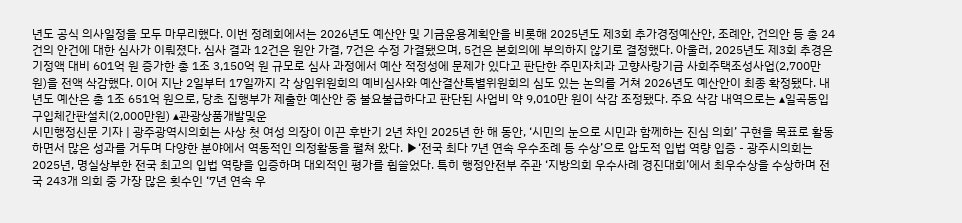년도 공식 의사일정을 모두 마무리했다. 이번 정례회에서는 2026년도 예산안 및 기금운용계획안을 비롯해 2025년도 제3회 추가경정예산안, 조례안, 건의안 등 총 24건의 안건에 대한 심사가 이뤄졌다. 심사 결과 12건은 원안 가결, 7건은 수정 가결됐으며, 5건은 본회의에 부의하지 않기로 결정했다. 아울러, 2025년도 제3회 추경은 기정액 대비 601억 원 증가한 총 1조 3,150억 원 규모로 심사 과정에서 예산 적정성에 문제가 있다고 판단한 주민자치과 고향사랑기금 사회주택조성사업(2,700만원)을 전액 삭감했다. 이어 지난 2일부터 17일까지 각 상임위원회의 예비심사와 예산결산특별위원회의 심도 있는 논의를 거쳐 2026년도 예산안이 최종 확정됐다. 내년도 예산은 총 1조 651억 원으로, 당초 집행부가 제출한 예산안 중 불요불급하다고 판단된 사업비 약 9,010만 원이 삭감 조정됐다. 주요 삭감 내역으로는 ▴일곡동입구입체간판설치(2,000만원) ▴관광상품개발및운
시민행정신문 기자 | 광주광역시의회는 사상 첫 여성 의장이 이끈 후반기 2년 차인 2025년 한 해 동안, ‘시민의 눈으로 시민과 함께하는 진심 의회’ 구현을 목표로 활동하면서 많은 성과를 거두며 다양한 분야에서 역동적인 의정활동을 펼쳐 왔다. ▶‘전국 최다 7년 연속 우수조례 등 수상’으로 압도적 입법 역량 입증 - 광주시의회는 2025년, 명실상부한 전국 최고의 입법 역량을 입증하며 대외적인 평가를 휩쓸었다. 특히 행정안전부 주관 ‘지방의회 우수사례 경진대회’에서 최우수상을 수상하며 전국 243개 의회 중 가장 많은 횟수인 ‘7년 연속 우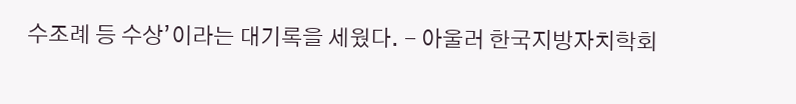수조례 등 수상’이라는 대기록을 세웠다. - 아울러 한국지방자치학회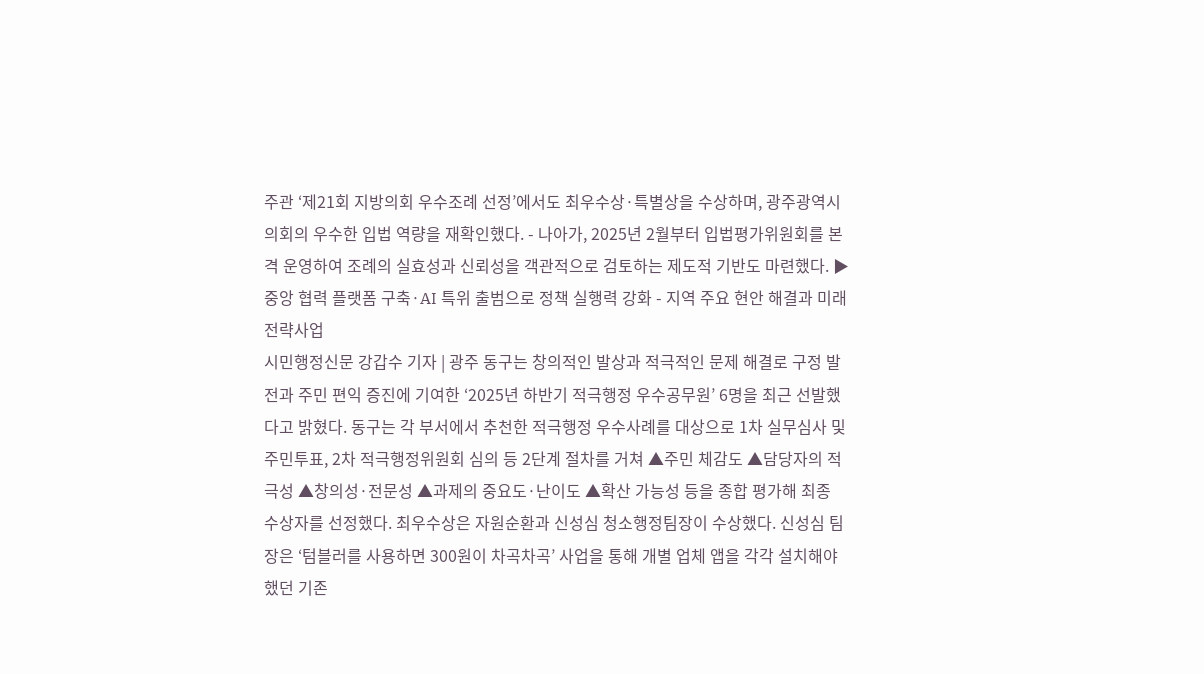주관 ‘제21회 지방의회 우수조례 선정’에서도 최우수상·특별상을 수상하며, 광주광역시의회의 우수한 입법 역량을 재확인했다. - 나아가, 2025년 2월부터 입법평가위원회를 본격 운영하여 조례의 실효성과 신뢰성을 객관적으로 검토하는 제도적 기반도 마련했다. ▶중앙 협력 플랫폼 구축·AI 특위 출범으로 정책 실행력 강화 - 지역 주요 현안 해결과 미래 전략사업
시민행정신문 강갑수 기자 | 광주 동구는 창의적인 발상과 적극적인 문제 해결로 구정 발전과 주민 편익 증진에 기여한 ‘2025년 하반기 적극행정 우수공무원’ 6명을 최근 선발했다고 밝혔다. 동구는 각 부서에서 추천한 적극행정 우수사례를 대상으로 1차 실무심사 및 주민투표, 2차 적극행정위원회 심의 등 2단계 절차를 거쳐 ▲주민 체감도 ▲담당자의 적극성 ▲창의성·전문성 ▲과제의 중요도·난이도 ▲확산 가능성 등을 종합 평가해 최종 수상자를 선정했다. 최우수상은 자원순환과 신성심 청소행정팀장이 수상했다. 신성심 팀장은 ‘텀블러를 사용하면 300원이 차곡차곡’ 사업을 통해 개별 업체 앱을 각각 설치해야 했던 기존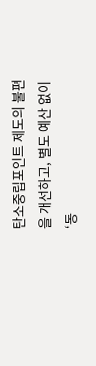탄소중립포인트 제도의 불편을 개선하고, 별도 예산 없이 ‘동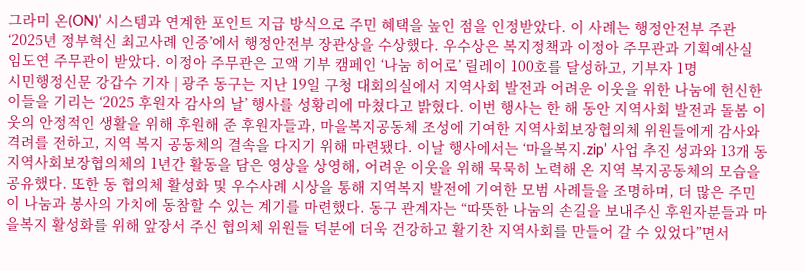그라미 온(ON)’ 시스템과 연계한 포인트 지급 방식으로 주민 혜택을 높인 점을 인정받았다. 이 사례는 행정안전부 주관 ‘2025년 정부혁신 최고사례 인증’에서 행정안전부 장관상을 수상했다. 우수상은 복지정책과 이정아 주무관과 기획예산실 임도연 주무관이 받았다. 이정아 주무관은 고액 기부 캠페인 ‘나눔 히어로’ 릴레이 100호를 달성하고, 기부자 1명
시민행정신문 강갑수 기자 | 광주 동구는 지난 19일 구청 대회의실에서 지역사회 발전과 어려운 이웃을 위한 나눔에 헌신한 이들을 기리는 ‘2025 후원자 감사의 날’ 행사를 성황리에 마쳤다고 밝혔다. 이번 행사는 한 해 동안 지역사회 발전과 돌봄 이웃의 안정적인 생활을 위해 후원해 준 후원자들과, 마을복지공동체 조성에 기여한 지역사회보장협의체 위원들에게 감사와 격려를 전하고, 지역 복지 공동체의 결속을 다지기 위해 마련됐다. 이날 행사에서는 ‘마을복지.zip’ 사업 추진 성과와 13개 동 지역사회보장협의체의 1년간 활동을 담은 영상을 상영해, 어려운 이웃을 위해 묵묵히 노력해 온 지역 복지공동체의 모습을 공유했다. 또한 동 협의체 활성화 및 우수사례 시상을 통해 지역복지 발전에 기여한 모범 사례들을 조명하며, 더 많은 주민이 나눔과 봉사의 가치에 동참할 수 있는 계기를 마련했다. 동구 관계자는 “따뜻한 나눔의 손길을 보내주신 후원자분들과 마을복지 활성화를 위해 앞장서 주신 협의체 위원들 덕분에 더욱 건강하고 활기찬 지역사회를 만들어 갈 수 있었다”면서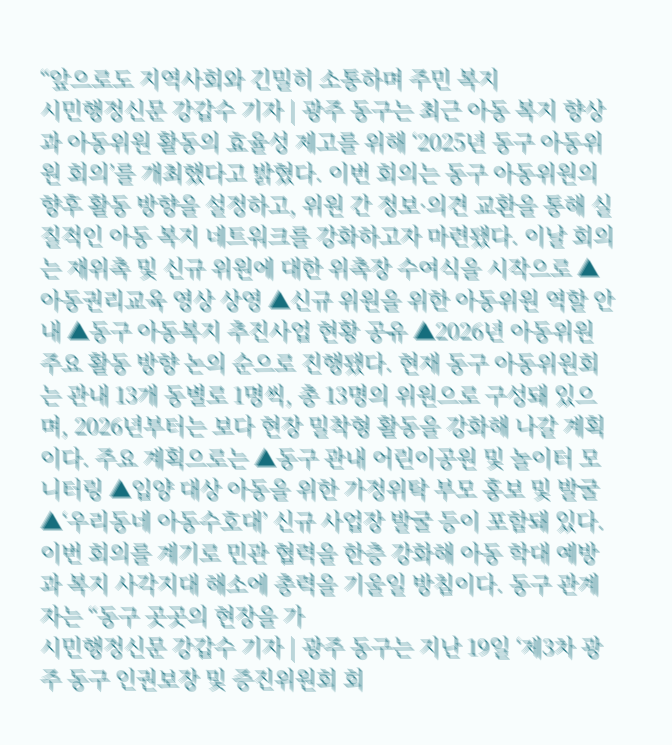“앞으로도 지역사회와 긴밀히 소통하며 주민 복지
시민행정신문 강갑수 기자 | 광주 동구는 최근 아동 복지 향상과 아동위원 활동의 효율성 제고를 위해 ‘2025년 동구 아동위원 회의’를 개최했다고 밝혔다. 이번 회의는 동구 아동위원의 향후 활동 방향을 설정하고, 위원 간 정보·의견 교환을 통해 실질적인 아동 복지 네트워크를 강화하고자 마련됐다. 이날 회의는 재위촉 및 신규 위원에 대한 위촉장 수여식을 시작으로 ▲아동권리교육 영상 상영 ▲신규 위원을 위한 아동위원 역할 안내 ▲동구 아동복지 추진사업 현황 공유 ▲2026년 아동위원 주요 활동 방향 논의 순으로 진행됐다. 현재 동구 아동위원회는 관내 13개 동별로 1명씩, 총 13명의 위원으로 구성돼 있으며, 2026년부터는 보다 현장 밀착형 활동을 강화해 나갈 계획이다. 주요 계획으로는 ▲동구 관내 어린이공원 및 놀이터 모니터링 ▲입양 대상 아동을 위한 가정위탁 부모 홍보 및 발굴 ▲‘우리동네 아동수호대’ 신규 사업장 발굴 등이 포함돼 있다. 이번 회의를 계기로 민관 협력을 한층 강화해 아동 학대 예방과 복지 사각지대 해소에 총력을 기울일 방침이다. 동구 관계자는 “동구 곳곳의 현장을 가
시민행정신문 강갑수 기자 | 광주 동구는 지난 19일 ‘제3차 광주 동구 인권보장 및 증진위원회 회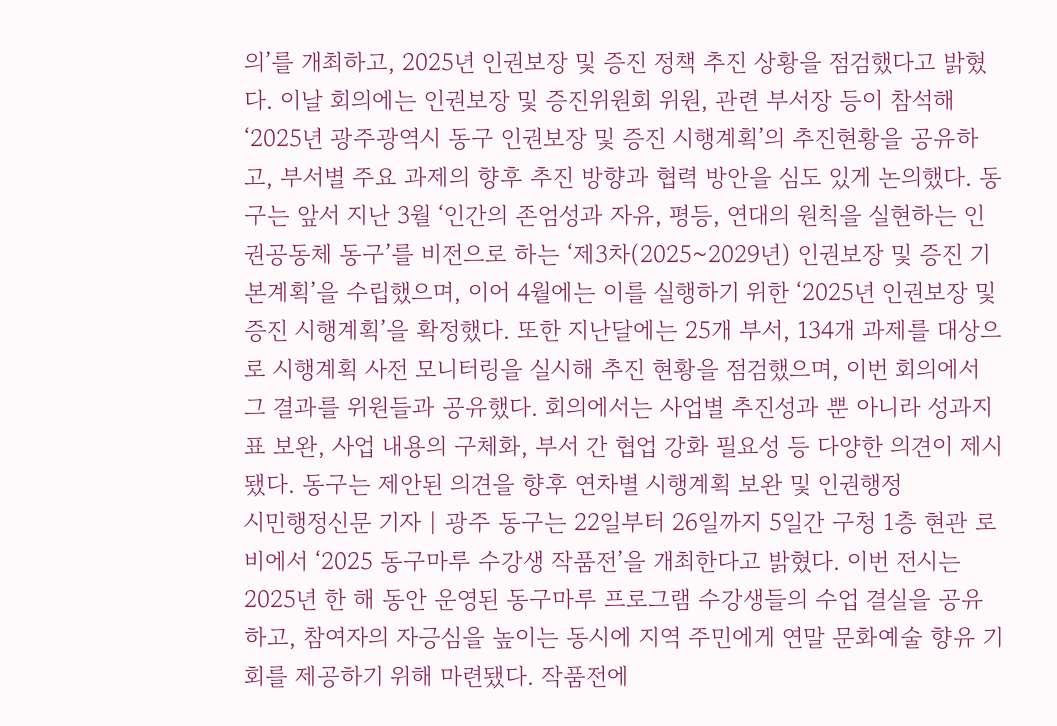의’를 개최하고, 2025년 인권보장 및 증진 정책 추진 상황을 점검했다고 밝혔다. 이날 회의에는 인권보장 및 증진위원회 위원, 관련 부서장 등이 참석해 ‘2025년 광주광역시 동구 인권보장 및 증진 시행계획’의 추진현황을 공유하고, 부서별 주요 과제의 향후 추진 방향과 협력 방안을 심도 있게 논의했다. 동구는 앞서 지난 3월 ‘인간의 존엄성과 자유, 평등, 연대의 원칙을 실현하는 인권공동체 동구’를 비전으로 하는 ‘제3차(2025~2029년) 인권보장 및 증진 기본계획’을 수립했으며, 이어 4월에는 이를 실행하기 위한 ‘2025년 인권보장 및 증진 시행계획’을 확정했다. 또한 지난달에는 25개 부서, 134개 과제를 대상으로 시행계획 사전 모니터링을 실시해 추진 현황을 점검했으며, 이번 회의에서 그 결과를 위원들과 공유했다. 회의에서는 사업별 추진성과 뿐 아니라 성과지표 보완, 사업 내용의 구체화, 부서 간 협업 강화 필요성 등 다양한 의견이 제시됐다. 동구는 제안된 의견을 향후 연차별 시행계획 보완 및 인권행정
시민행정신문 기자 | 광주 동구는 22일부터 26일까지 5일간 구청 1층 현관 로비에서 ‘2025 동구마루 수강생 작품전’을 개최한다고 밝혔다. 이번 전시는 2025년 한 해 동안 운영된 동구마루 프로그램 수강생들의 수업 결실을 공유하고, 참여자의 자긍심을 높이는 동시에 지역 주민에게 연말 문화예술 향유 기회를 제공하기 위해 마련됐다. 작품전에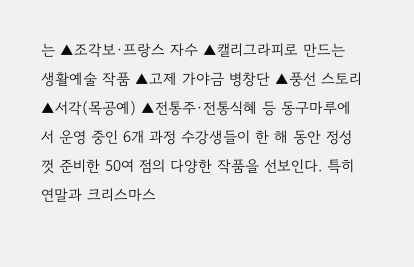는 ▲조각보·프랑스 자수 ▲캘리그라피로 만드는 생활예술 작품 ▲고제 가야금 병창단 ▲풍선 스토리 ▲서각(목공예) ▲전통주·전통식혜 등 동구마루에서 운영 중인 6개 과정 수강생들이 한 해 동안 정성껏 준비한 50여 점의 다양한 작품을 선보인다. 특히 연말과 크리스마스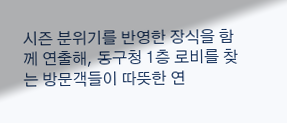시즌 분위기를 반영한 장식을 함께 연출해, 동구청 1층 로비를 찾는 방문객들이 따뜻한 연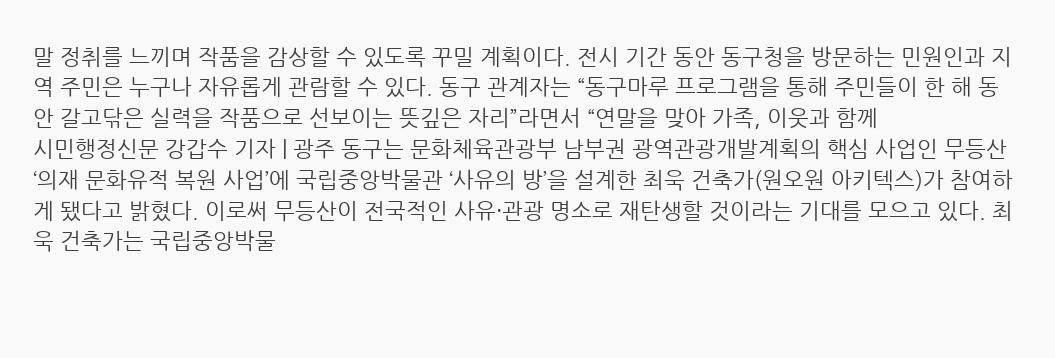말 정취를 느끼며 작품을 감상할 수 있도록 꾸밀 계획이다. 전시 기간 동안 동구청을 방문하는 민원인과 지역 주민은 누구나 자유롭게 관람할 수 있다. 동구 관계자는 “동구마루 프로그램을 통해 주민들이 한 해 동안 갈고닦은 실력을 작품으로 선보이는 뜻깊은 자리”라면서 “연말을 맞아 가족, 이웃과 함께
시민행정신문 강갑수 기자 | 광주 동구는 문화체육관광부 남부권 광역관광개발계획의 핵심 사업인 무등산 ‘의재 문화유적 복원 사업’에 국립중앙박물관 ‘사유의 방’을 설계한 최욱 건축가(원오원 아키텍스)가 참여하게 됐다고 밝혔다. 이로써 무등산이 전국적인 사유·관광 명소로 재탄생할 것이라는 기대를 모으고 있다. 최욱 건축가는 국립중앙박물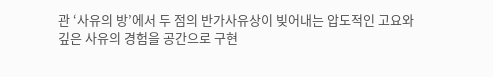관 ‘사유의 방’에서 두 점의 반가사유상이 빚어내는 압도적인 고요와 깊은 사유의 경험을 공간으로 구현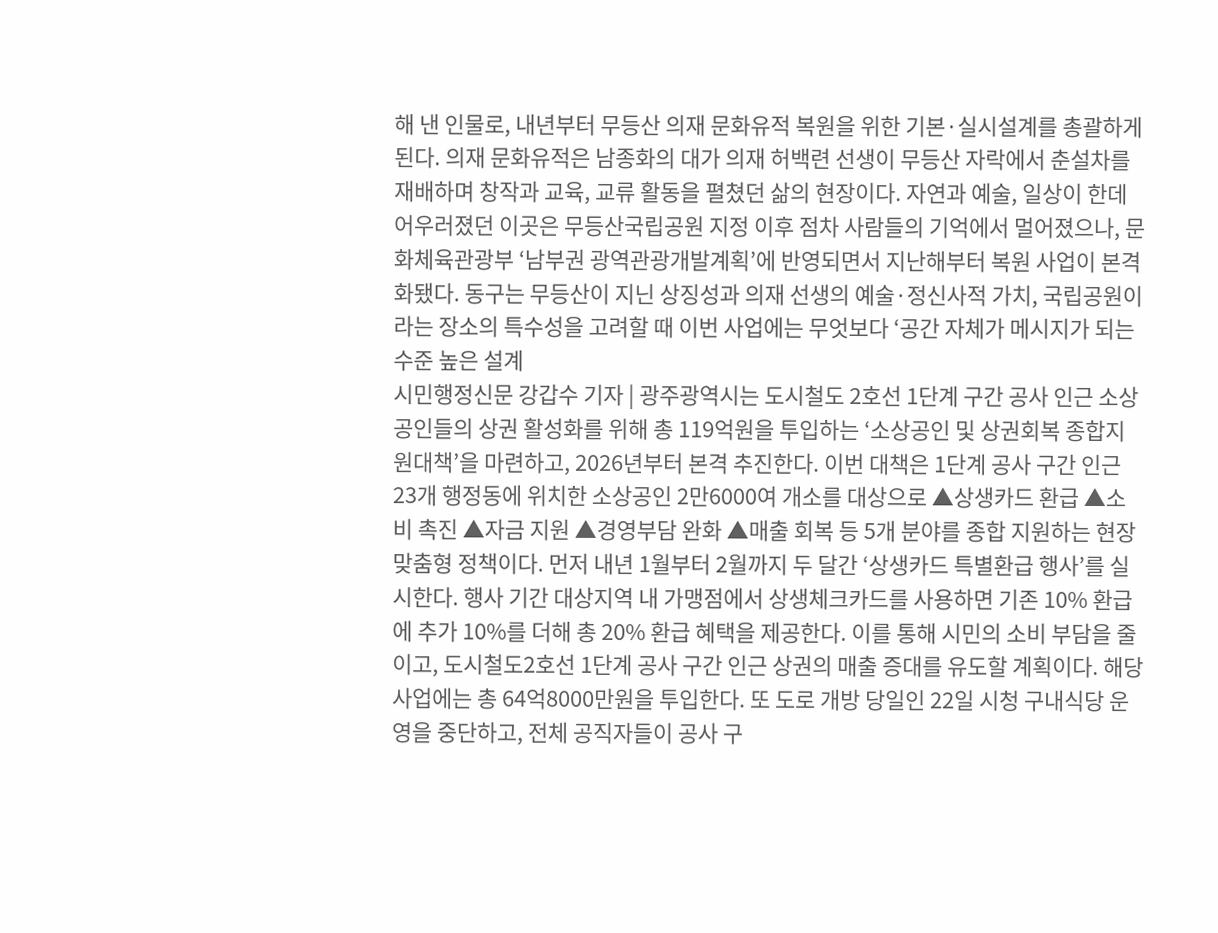해 낸 인물로, 내년부터 무등산 의재 문화유적 복원을 위한 기본·실시설계를 총괄하게 된다. 의재 문화유적은 남종화의 대가 의재 허백련 선생이 무등산 자락에서 춘설차를 재배하며 창작과 교육, 교류 활동을 펼쳤던 삶의 현장이다. 자연과 예술, 일상이 한데 어우러졌던 이곳은 무등산국립공원 지정 이후 점차 사람들의 기억에서 멀어졌으나, 문화체육관광부 ‘남부권 광역관광개발계획’에 반영되면서 지난해부터 복원 사업이 본격화됐다. 동구는 무등산이 지닌 상징성과 의재 선생의 예술·정신사적 가치, 국립공원이라는 장소의 특수성을 고려할 때 이번 사업에는 무엇보다 ‘공간 자체가 메시지가 되는 수준 높은 설계
시민행정신문 강갑수 기자 | 광주광역시는 도시철도 2호선 1단계 구간 공사 인근 소상공인들의 상권 활성화를 위해 총 119억원을 투입하는 ‘소상공인 및 상권회복 종합지원대책’을 마련하고, 2026년부터 본격 추진한다. 이번 대책은 1단계 공사 구간 인근 23개 행정동에 위치한 소상공인 2만6000여 개소를 대상으로 ▲상생카드 환급 ▲소비 촉진 ▲자금 지원 ▲경영부담 완화 ▲매출 회복 등 5개 분야를 종합 지원하는 현장 맞춤형 정책이다. 먼저 내년 1월부터 2월까지 두 달간 ‘상생카드 특별환급 행사’를 실시한다. 행사 기간 대상지역 내 가맹점에서 상생체크카드를 사용하면 기존 10% 환급에 추가 10%를 더해 총 20% 환급 혜택을 제공한다. 이를 통해 시민의 소비 부담을 줄이고, 도시철도2호선 1단계 공사 구간 인근 상권의 매출 증대를 유도할 계획이다. 해당 사업에는 총 64억8000만원을 투입한다. 또 도로 개방 당일인 22일 시청 구내식당 운영을 중단하고, 전체 공직자들이 공사 구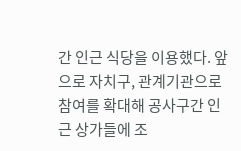간 인근 식당을 이용했다. 앞으로 자치구, 관계기관으로 참여를 확대해 공사구간 인근 상가들에 조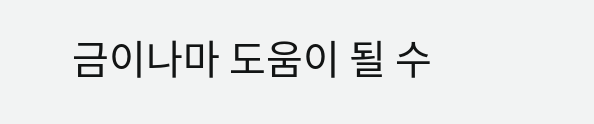금이나마 도움이 될 수